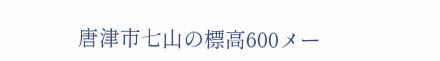唐津市七山の標高600メー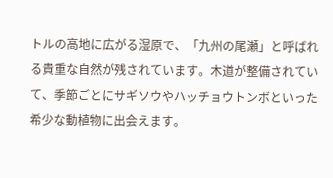トルの高地に広がる湿原で、「九州の尾瀬」と呼ばれる貴重な自然が残されています。木道が整備されていて、季節ごとにサギソウやハッチョウトンボといった希少な動植物に出会えます。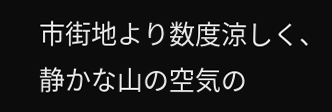市街地より数度涼しく、静かな山の空気の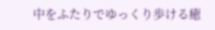中をふたりでゆっくり歩ける癒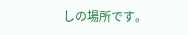しの場所です。